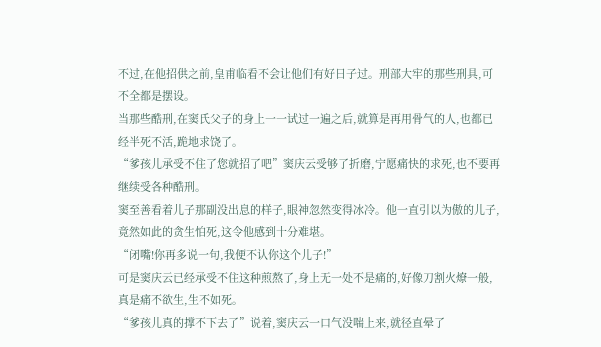不过,在他招供之前,皇甫临看不会让他们有好日子过。刑部大牢的那些刑具,可不全都是摆设。
当那些酷刑,在窦氏父子的身上一一试过一遍之后,就算是再用骨气的人,也都已经半死不活,跪地求饶了。
“爹孩儿承受不住了您就招了吧”窦庆云受够了折磨,宁愿痛快的求死,也不要再继续受各种酷刑。
窦至善看着儿子那副没出息的样子,眼神忽然变得冰冷。他一直引以为傲的儿子,竟然如此的贪生怕死,这令他感到十分难堪。
“闭嘴!你再多说一句,我便不认你这个儿子!”
可是窦庆云已经承受不住这种煎熬了,身上无一处不是痛的,好像刀割火燎一般,真是痛不欲生,生不如死。
“爹孩儿真的撑不下去了”说着,窦庆云一口气没喘上来,就径直晕了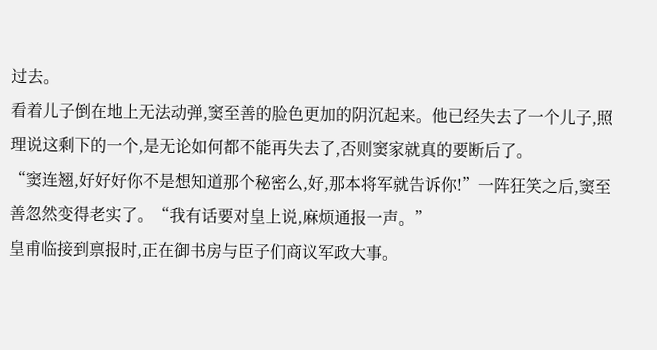过去。
看着儿子倒在地上无法动弹,窦至善的脸色更加的阴沉起来。他已经失去了一个儿子,照理说这剩下的一个,是无论如何都不能再失去了,否则窦家就真的要断后了。
“窦连翘,好好好你不是想知道那个秘密么,好,那本将军就告诉你!”一阵狂笑之后,窦至善忽然变得老实了。“我有话要对皇上说,麻烦通报一声。”
皇甫临接到禀报时,正在御书房与臣子们商议军政大事。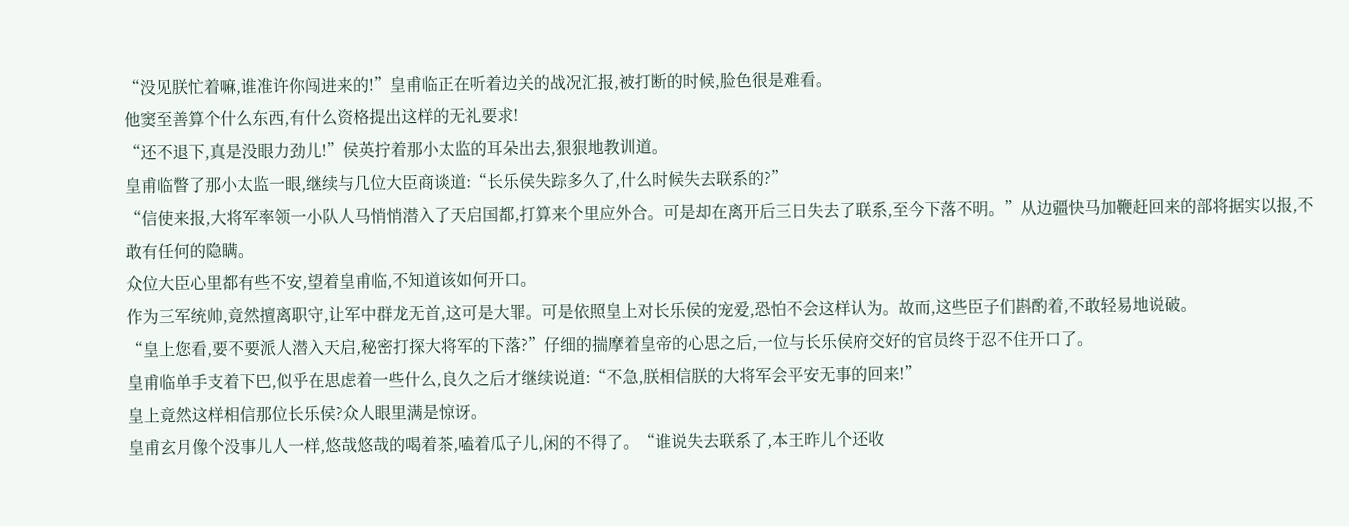“没见朕忙着嘛,谁准许你闯进来的!”皇甫临正在听着边关的战况汇报,被打断的时候,脸色很是难看。
他窦至善算个什么东西,有什么资格提出这样的无礼要求!
“还不退下,真是没眼力劲儿!”侯英拧着那小太监的耳朵出去,狠狠地教训道。
皇甫临瞥了那小太监一眼,继续与几位大臣商谈道:“长乐侯失踪多久了,什么时候失去联系的?”
“信使来报,大将军率领一小队人马悄悄潜入了天启国都,打算来个里应外合。可是却在离开后三日失去了联系,至今下落不明。”从边疆快马加鞭赶回来的部将据实以报,不敢有任何的隐瞒。
众位大臣心里都有些不安,望着皇甫临,不知道该如何开口。
作为三军统帅,竟然擅离职守,让军中群龙无首,这可是大罪。可是依照皇上对长乐侯的宠爱,恐怕不会这样认为。故而,这些臣子们斟酌着,不敢轻易地说破。
“皇上您看,要不要派人潜入天启,秘密打探大将军的下落?”仔细的揣摩着皇帝的心思之后,一位与长乐侯府交好的官员终于忍不住开口了。
皇甫临单手支着下巴,似乎在思虑着一些什么,良久之后才继续说道:“不急,朕相信朕的大将军会平安无事的回来!”
皇上竟然这样相信那位长乐侯?众人眼里满是惊讶。
皇甫玄月像个没事儿人一样,悠哉悠哉的喝着茶,嗑着瓜子儿,闲的不得了。“谁说失去联系了,本王昨儿个还收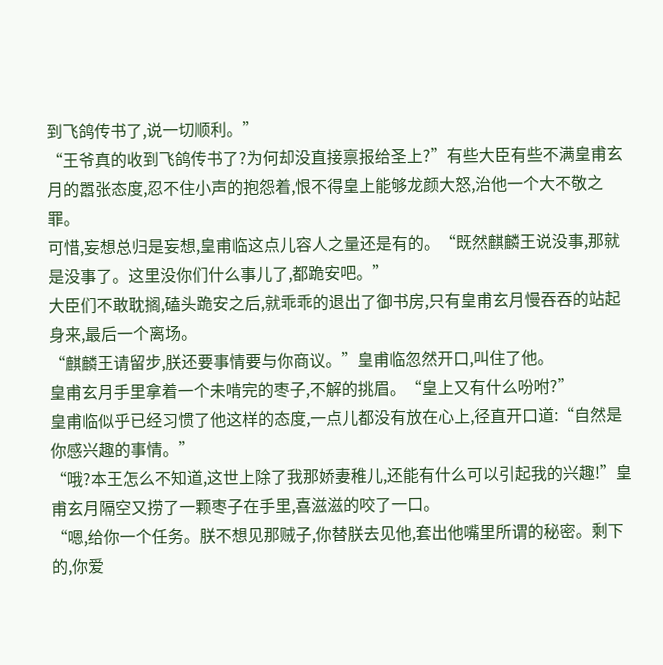到飞鸽传书了,说一切顺利。”
“王爷真的收到飞鸽传书了?为何却没直接禀报给圣上?”有些大臣有些不满皇甫玄月的嚣张态度,忍不住小声的抱怨着,恨不得皇上能够龙颜大怒,治他一个大不敬之罪。
可惜,妄想总归是妄想,皇甫临这点儿容人之量还是有的。“既然麒麟王说没事,那就是没事了。这里没你们什么事儿了,都跪安吧。”
大臣们不敢耽搁,磕头跪安之后,就乖乖的退出了御书房,只有皇甫玄月慢吞吞的站起身来,最后一个离场。
“麒麟王请留步,朕还要事情要与你商议。”皇甫临忽然开口,叫住了他。
皇甫玄月手里拿着一个未啃完的枣子,不解的挑眉。“皇上又有什么吩咐?”
皇甫临似乎已经习惯了他这样的态度,一点儿都没有放在心上,径直开口道:“自然是你感兴趣的事情。”
“哦?本王怎么不知道,这世上除了我那娇妻稚儿,还能有什么可以引起我的兴趣!”皇甫玄月隔空又捞了一颗枣子在手里,喜滋滋的咬了一口。
“嗯,给你一个任务。朕不想见那贼子,你替朕去见他,套出他嘴里所谓的秘密。剩下的,你爱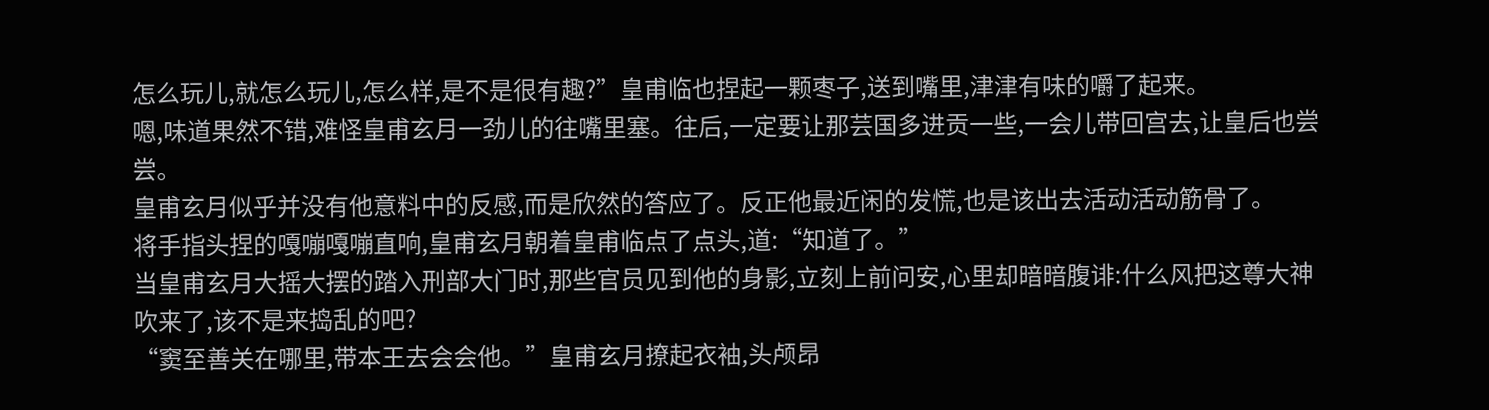怎么玩儿,就怎么玩儿,怎么样,是不是很有趣?”皇甫临也捏起一颗枣子,送到嘴里,津津有味的嚼了起来。
嗯,味道果然不错,难怪皇甫玄月一劲儿的往嘴里塞。往后,一定要让那芸国多进贡一些,一会儿带回宫去,让皇后也尝尝。
皇甫玄月似乎并没有他意料中的反感,而是欣然的答应了。反正他最近闲的发慌,也是该出去活动活动筋骨了。
将手指头捏的嘎嘣嘎嘣直响,皇甫玄月朝着皇甫临点了点头,道:“知道了。”
当皇甫玄月大摇大摆的踏入刑部大门时,那些官员见到他的身影,立刻上前问安,心里却暗暗腹诽:什么风把这尊大神吹来了,该不是来捣乱的吧?
“窦至善关在哪里,带本王去会会他。”皇甫玄月撩起衣袖,头颅昂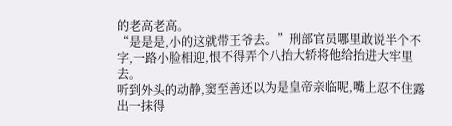的老高老高。
“是是是,小的这就带王爷去。”刑部官员哪里敢说半个不字,一路小脸相迎,恨不得弄个八抬大轿将他给抬进大牢里去。
听到外头的动静,窦至善还以为是皇帝亲临呢,嘴上忍不住露出一抹得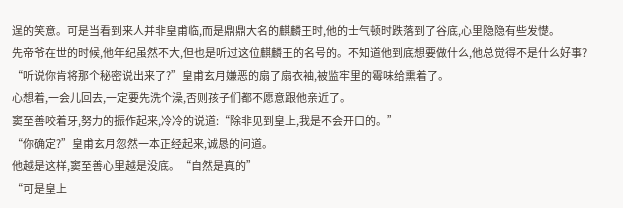逞的笑意。可是当看到来人并非皇甫临,而是鼎鼎大名的麒麟王时,他的士气顿时跌落到了谷底,心里隐隐有些发憷。
先帝爷在世的时候,他年纪虽然不大,但也是听过这位麒麟王的名号的。不知道他到底想要做什么,他总觉得不是什么好事?
“听说你肯将那个秘密说出来了?”皇甫玄月嫌恶的扇了扇衣袖,被监牢里的霉味给熏着了。
心想着,一会儿回去,一定要先洗个澡,否则孩子们都不愿意跟他亲近了。
窦至善咬着牙,努力的振作起来,冷冷的说道:“除非见到皇上,我是不会开口的。”
“你确定?”皇甫玄月忽然一本正经起来,诚恳的问道。
他越是这样,窦至善心里越是没底。“自然是真的”
“可是皇上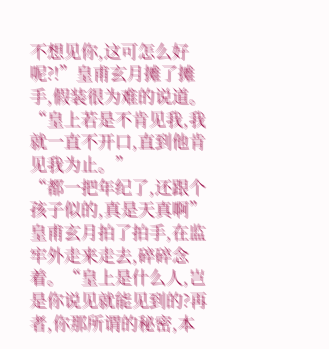不想见你,这可怎么好呢?!”皇甫玄月摊了摊手,假装很为难的说道。
“皇上若是不肯见我,我就一直不开口,直到他肯见我为止。”
“都一把年纪了,还跟个孩子似的,真是天真啊”皇甫玄月拍了拍手,在监牢外走来走去,碎碎念着。“皇上是什么人,岂是你说见就能见到的?再者,你那所谓的秘密,本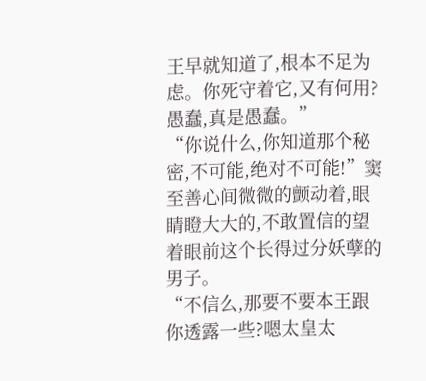王早就知道了,根本不足为虑。你死守着它,又有何用?愚蠢,真是愚蠢。”
“你说什么,你知道那个秘密,不可能,绝对不可能!”窦至善心间微微的颤动着,眼睛瞪大大的,不敢置信的望着眼前这个长得过分妖孽的男子。
“不信么,那要不要本王跟你透露一些?嗯太皇太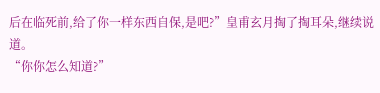后在临死前,给了你一样东西自保,是吧?”皇甫玄月掏了掏耳朵,继续说道。
“你你怎么知道?”